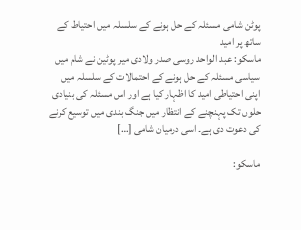پوٹن شامی مسئلہ کے حل ہونے کے سلسلہ میں احتیاط کے ساتھ پر امید
ماسکو: عبد الواحد روسی صدر ولادی مير پوٹین نے شام میں سیاسی مسئلہ کے حل ہونے کے احتمالات کے سلسلہ میں اپنی احتیاطی امید کا اظہار کیا ہے اور اس مسئلہ کی بنیادی حلوں تک پہنچنے کے انتظار میں جنگ بندی میں توسیع کرنے کی دعوت دی ہے۔ اسی درمیان شامی […]

ماسکو: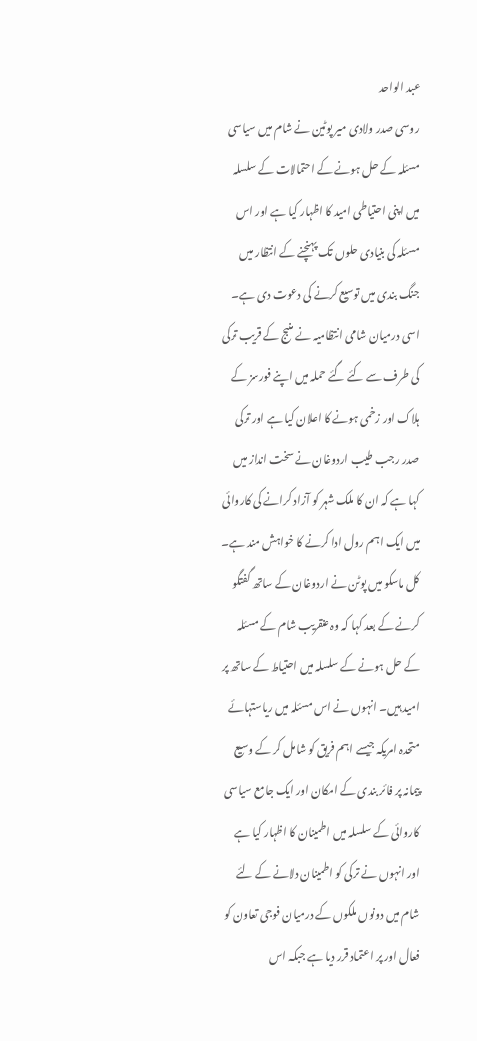عبد الواحد
روسی صدر ولادی مير پوٹین نے شام میں سیاسی مسئلہ کے حل ہونے کے احتمالات کے سلسلہ میں اپنی احتیاطی امید کا اظہار کیا ہے اور اس مسئلہ کی بنیادی حلوں تک پہنچنے کے انتظار میں جنگ بندی میں توسیع کرنے کی دعوت دی ہے۔ اسی درمیان شامی انتظامیہ نے منبج کے قریب ترکی کی طرف سے کئے گئے حملہ میں اپنے فورسز کے ہلاک اور زخمی ہونے کا اعلان کیا ہے اور ترکی صدر رجب طیب اردوغان نے سخت انداز میں کہا ہے کہ ان کا ملک شہر کو آزاد کرانے کی کاروائی میں ایک اہم رول ادا کرنے کا خواہش مند ہے۔
کل ماسکو میں پوٹن نے اردوغان کے ساتھ گفتگو کرنے کے بعد کہا کہ وہ عنقریب شام کے مسئلہ کے حل ہونے کے سلسلہ میں احتیاط کے ساتھ پر امید ہیں۔ انہوں نے اس مسئلہ میں ریاستہائے متحدہ امریکہ جیسے اہم فریق کو شامل کر کے وسیع پیمانہ پر فائر بندی کے امکان اور ایک جامع سیاسی کاروائی کے سلسلہ میں اطمینان کا اظہار کیا ہے اور انہوں نے ترکی کو اطمینان دلانے کے لئے شام میں دونوں ملکوں کے درمیان فوجی تعاون کو فعال اور پر اعتماد قرر دیا ہے جبکہ اس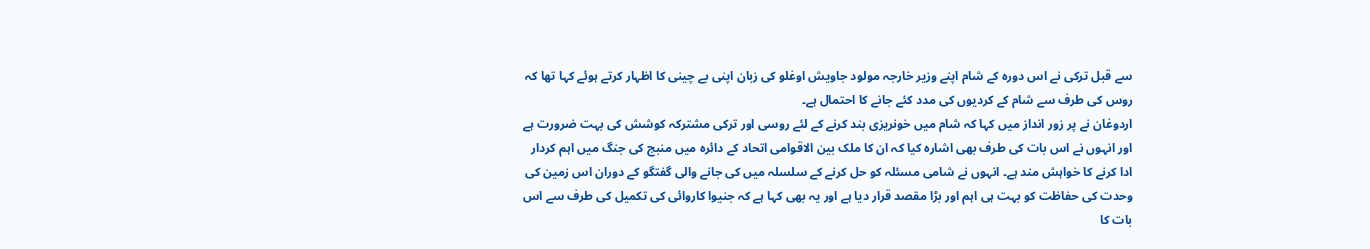سے قبل ترکی نے اس دورہ کے شام اپنے وزیر خارجہ مولود جاویش اوغلو کی زبان اپنی بے چینی کا اظہار کرتے ہوئے کہا تھا کہ روس کی طرف سے شام کے کردیوں کی مدد کئے جانے کا احتمال ہے۔
اردوغان نے پر زور انداز میں کہا کہ شام میں خونریزی بند کرنے کے لئے روسی اور ترکی مشترکہ کوشش کی بہت ضرورت ہے اور انہوں نے اس بات کی طرف بھی اشارہ کیا کہ ان کا ملک بین الاقوامی اتحاد کے دائرہ میں منبج کی جنگ میں اہم کردار ادا کرنے کا خواہش مند ہے۔ انہوں نے شامی مسئلہ کو حل کرنے کے سلسلہ میں کی جانے والی گفتگو کے دوران اس زمین کی وحدت کی حفاظت کو بہت ہی اہم اور بڑا مقصد قرار دیا ہے اور یہ بھی کہا ہے کہ جنیوا کاروائی کی تکمیل کی طرف سے اس بات کا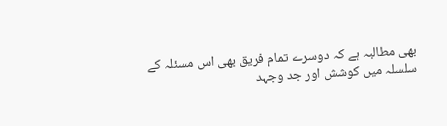بھی مطالبہ ہے کہ دوسرے تمام فریق بھی اس مسئلہ کے سلسلہ میں کوشش اور جد وجہد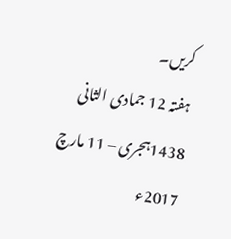کریں۔
ہفتہ 12 جمادی الثانی 1438ہجری – 11 مارچ 2017ء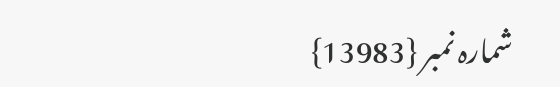شمارہ نمبر {13983}